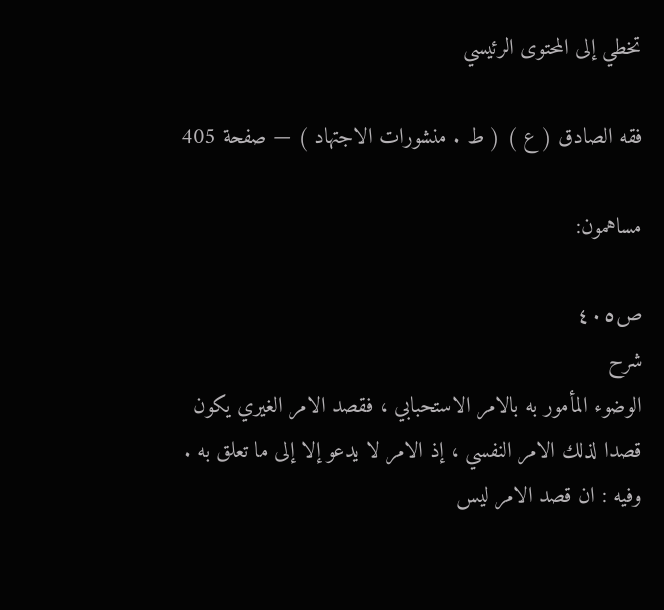تخطي إلى المحتوى الرئيسي

فقه الصادق ( ع ) ( ط . منشورات الاجتهاد ) — صفحة 405

مساهمون:

ص٤٠٥
شرح
الوضوء المأمور به بالامر الاستحبابي ، فقصد الامر الغيري يكون قصدا لذلك الامر النفسي ، إذ الامر لا يدعو إلا إلى ما تعلق به . وفيه : ان قصد الامر ليس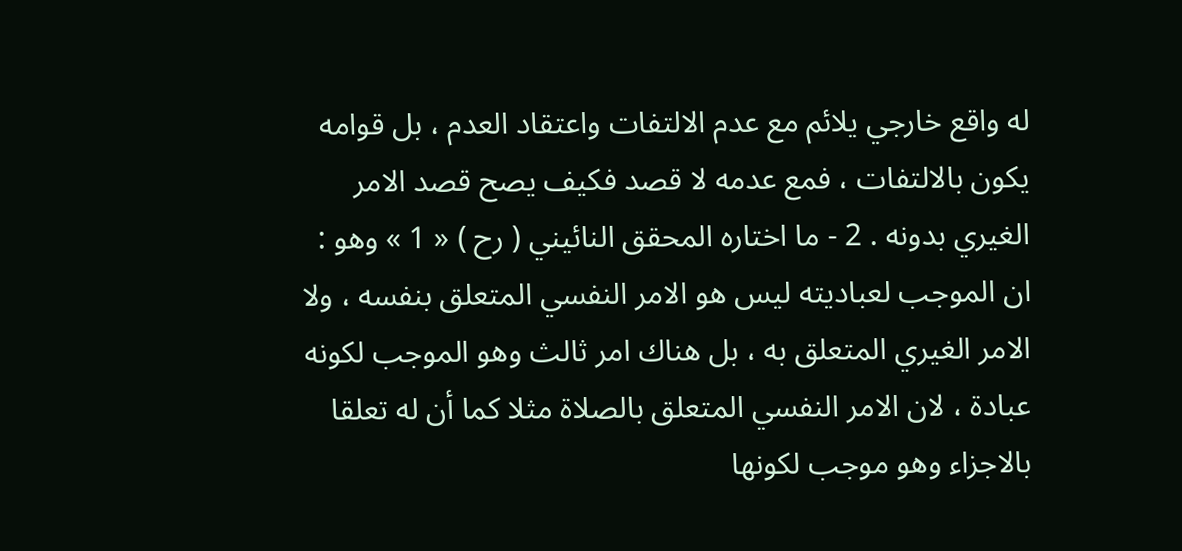له واقع خارجي يلائم مع عدم الالتفات واعتقاد العدم ، بل قوامه يكون بالالتفات ، فمع عدمه لا قصد فكيف يصح قصد الامر الغيري بدونه . 2 - ما اختاره المحقق النائيني ( رح ) « 1 » وهو : ان الموجب لعباديته ليس هو الامر النفسي المتعلق بنفسه ، ولا الامر الغيري المتعلق به ، بل هناك امر ثالث وهو الموجب لكونه عبادة ، لان الامر النفسي المتعلق بالصلاة مثلا كما أن له تعلقا بالاجزاء وهو موجب لكونها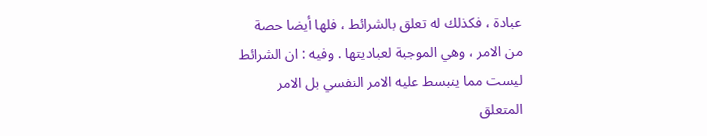عبادة ، فكذلك له تعلق بالشرائط ، فلها أيضا حصة من الامر ، وهي الموجبة لعباديتها . وفيه : ان الشرائط ليست مما ينبسط عليه الامر النفسي بل الامر المتعلق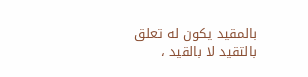بالمقيد يكون له تعلق بالتقيد لا بالقيد ،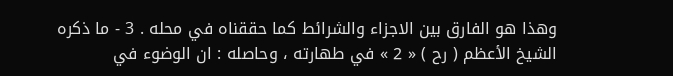وهذا هو الفارق بين الاجزاء والشرائط كما حققناه في محله . 3 - ما ذكره الشيخ الأعظم ( رح ) « 2 » في طهارته ، وحاصله : ان الوضوء في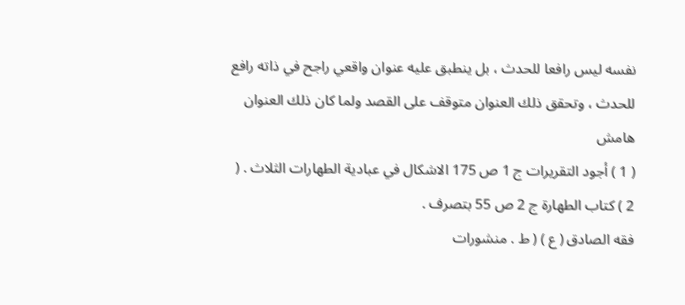نفسه ليس رافعا للحدث ، بل ينطبق عليه عنوان واقعي راجح في ذاته رافع للحدث ، وتحقق ذلك العنوان متوقف على القصد ولما كان ذلك العنوان
هامش
( 1 ) أجود التقريرات ج 1 ص 175 الاشكال في عبادية الطهارات الثلاث . ( 2 ) كتاب الطهارة ج 2 ص 55 بتصرف .
فقه الصادق ( ع ) ( ط . منشورات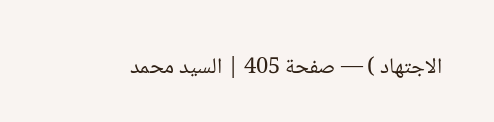الاجتهاد ) — صفحة 405 | السيد محمد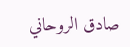صادق الروحاني